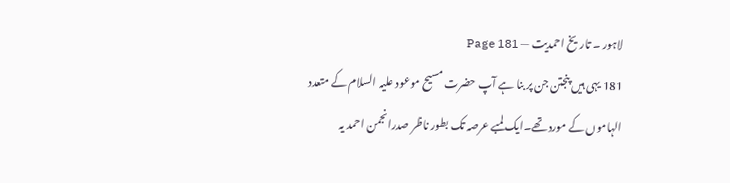لاہور ۔ تاریخ احمدیت — Page 181
181 یہی ہیں پنجتن جن پر بنا ہے آپ حضرت مسیح موعود علیہ السلام کے متعدد الہاموں کے مورد تھے۔ایک لمبے عرصہ تک بطور ناظر صدرانجمن احمد یہ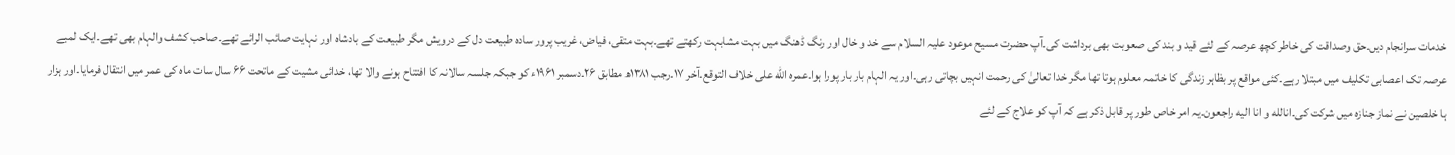خدمات سرانجام دیں۔حق وصداقت کی خاطر کچھ عرصہ کے لئے قید و بند کی صعوبت بھی برداشت کی۔آپ حضرت مسیح موعود علیہ السلام سے خد و خال اور رنگ ڈھنگ میں بہت مشابہت رکھتے تھے۔بہت متقی، فیاض، غریب پرور سادہ طبیعت دل کے درویش مگر طبیعت کے بادشاہ اور نہایت صائب الرائے تھے۔صاحب کشف والہام بھی تھے۔ایک لمبے عرصہ تک اعصابی تکلیف میں مبتلا رہے۔کئی مواقع پر بظاہر زندگی کا خاتمہ معلوم ہوتا تھا مگر خدا تعالیٰ کی رحمت انہیں بچاتی رہی۔اور یہ الہام بار بار پورا ہوا۔عمرہ الله على خلاف التوقع۔آخر ۱۷۔رجب ۱۳۸۱ھ مطابق ۲۶۔دسمبر ۱۹۶۱ء کو جبکہ جلسہ سالانہ کا افتتاح ہونے والا تھا، خدائی مشیت کے ماتحت ۶۶ سال سات ماہ کی عمر میں انتقال فرمایا۔اور ہزار ہا خلصین نے نماز جنازہ میں شرکت کی۔انالله و انا اليه راجعون۔یہ امر خاص طور پر قابل ذکر ہے کہ آپ کو علاج کے لئے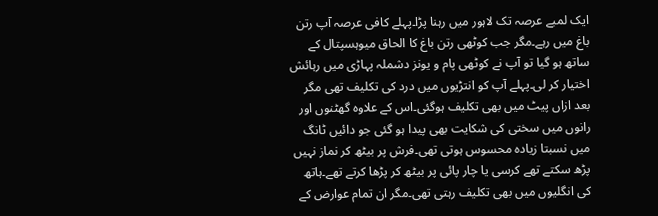ایک لمبے عرصہ تک لاہور میں رہنا پڑا۔پہلے کافی عرصہ آپ رتن باغ میں رہے۔مگر جب کوٹھی رتن باغ کا الحاق میوہسپتال کے ساتھ ہو گیا تو آپ نے کوٹھی پام و یونز دشملہ پہاڑی میں رہائش اختیار کر لی۔پہلے آپ کو انتڑیوں میں درد کی تکلیف تھی مگر بعد ازاں پیٹ میں بھی تکلیف ہوگئی۔اس کے علاوہ گھٹنوں اور رانوں میں سختی کی شکایت بھی پیدا ہو گئی جو دائیں ٹانگ میں نسبتا زیادہ محسوس ہوتی تھی۔فرش پر بیٹھ کر نماز نہیں پڑھ سکتے تھے کرسی یا چار پائی پر بیٹھ کر پڑھا کرتے تھے۔ہاتھ کی انگلیوں میں بھی تکلیف رہتی تھی۔مگر ان تمام عوارض کے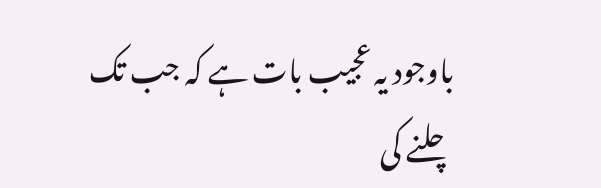باوجود یہ عجیب بات ہے کہ جب تک چلنے کی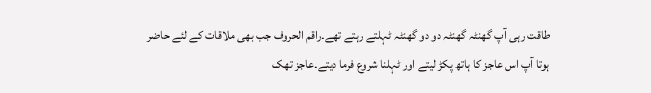طاقت رہی آپ گھنٹہ گھنٹہ دو دو گھنٹہ ٹہلتے رہتے تھے۔راقم الحروف جب بھی ملاقات کے لئے حاضر ہوتا آپ اس عاجز کا ہاتھ پکڑ لیتے اور ٹہلنا شروع فرما دیتے۔عاجز تھک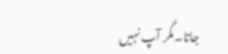جاتا۔مگر آپ نہیں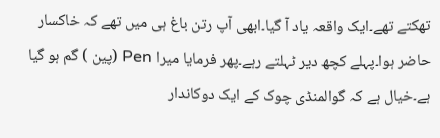تھکتے تھے۔ایک واقعہ یاد آ گیا۔ابھی آپ رتن باغ ہی میں تھے کہ خاکسار حاضر ہوا۔پہلے کچھ دیر ٹہلتے رہے۔پھر فرمایا میرا Pen (پین ) گم ہو گیا ہے۔خیال ہے کہ گوالمنڈی چوک کے ایک دوکاندار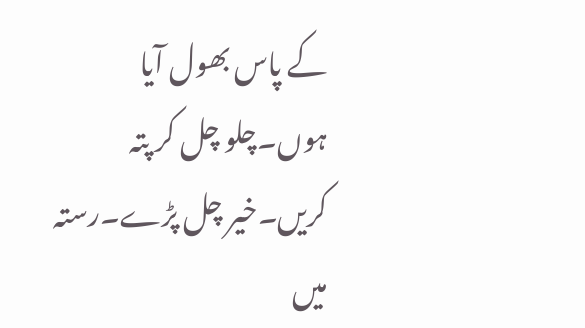کے پاس بھول آیا ہوں۔چلو چل کر پتہ کریں۔خیر چل پڑے۔رستہ میں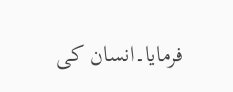فرمایا۔انسان کی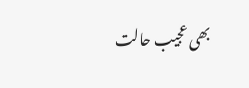بھی عجیب حالت